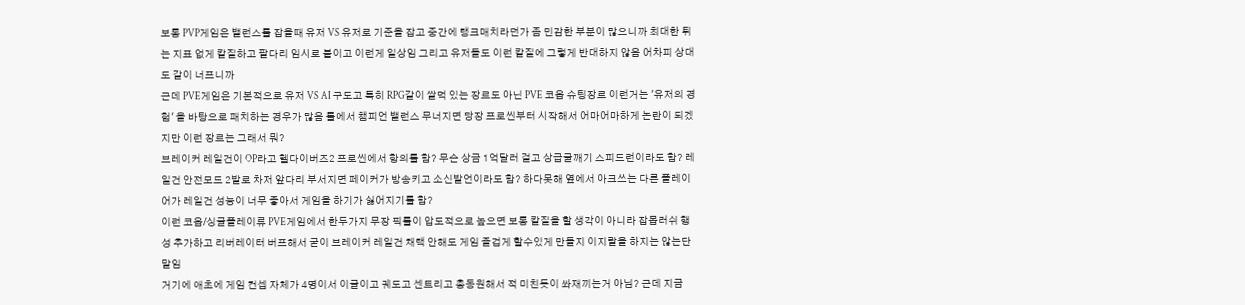보통 PVP게임은 밸런스를 잡을때 유저 VS 유저로 기준을 잡고 중간에 랭크매치라던가 좀 민감한 부분이 많으니까 최대한 튀는 지표 없게 칼질하고 팔다리 임시로 붙이고 이런게 일상임 그리고 유저들도 이런 칼질에 그렇게 반대하지 않음 어차피 상대도 같이 너프니까
근데 PVE게임은 기본적으로 유저 VS AI 구도고 특히 RPG같이 쌀먹 있는 장르도 아닌 PVE 코옵 슈팅장르 이런거는 '유저의 경험' 을 바탕으로 패치하는 경우가 많음 롤에서 챔피언 밸런스 무너지면 당장 프로씬부터 시작해서 어마어마하게 논란이 되겠지만 이런 장르는 그래서 뭐?
브레이커 레일건이 OP라고 헬다이버즈2 프로씬에서 항의를 함? 무슨 상금 1억달러 걸고 상급굴깨기 스피드런이라도 함? 레일건 안전모드 2발로 차저 앞다리 부서지면 페이커가 방송키고 소신발언이라도 함? 하다못해 옆에서 아크쓰는 다른 플레이어가 레일건 성능이 너무 좋아서 게임을 하기가 싫어지기를 함?
이런 코옵/싱글플레이류 PVE게임에서 한두가지 무장 픽률이 압도적으로 높으면 보통 칼질을 할 생각이 아니라 잡몹러쉬 행성 추가하고 리버레이터 버프해서 굳이 브레이커 레일건 채택 안해도 게임 즐겁게 할수있게 만들지 이지랄을 하지는 않는단 말임
거기에 애초에 게임 컨셉 자체가 4명이서 이글이고 궤도고 센트리고 총동원해서 적 미친듯이 쏴재끼는거 아님? 근데 지금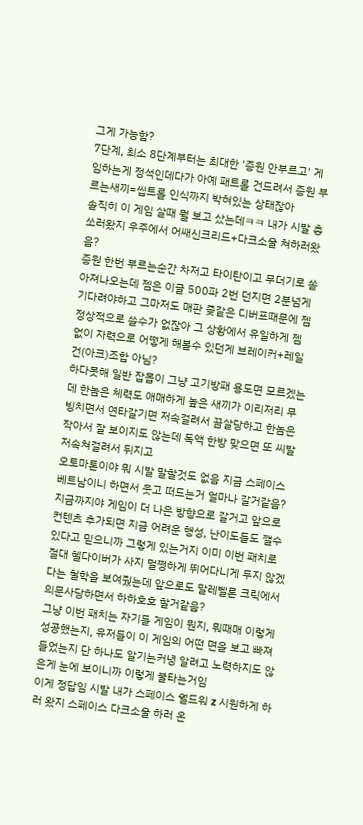그게 가능함?
7단계, 최소 8단계부터는 최대한 '증원 안부르고' 게임하는게 정석인데다가 아예 패트롤 건드려서 증원 부르는새끼=씹트롤 인식까지 박혀있는 상태잖아
솔직히 이 게임 살때 뭘 보고 샀는데ㅋㅋ 내가 시발 총쏘러왔지 우주에서 어쌔신크리드+다크소울 쳐하러왔음?
증원 한번 부르는순간 차저고 타이탄이고 무더기로 쏟아져나오는데 젬은 이글 500파 2번 던지면 2분넘게 기다려야하고 그마저도 매판 좆같은 디버프때문에 젬 정상적으로 쓸수가 없잖아 그 상황에서 유일하게 젬 없이 자력으로 어떻게 해볼수 있던게 브레이커+레일건(아크)조합 아님?
하다못해 일반 잡몹이 그냥 고기방패 용도면 모르겠는데 한놈은 체력도 애매하게 높은 새끼가 이리저리 무빙치면서 연타갈기면 저속걸려서 끔살당하고 한놈은 작아서 잘 보이지도 않는데 독액 한방 맞으면 또 씨발 저속쳐걸려서 뒤지고
오토마톤이야 뭐 시발 말할것도 없음 지금 스페이스 베트남이니 하면서 웃고 떠드는거 얼마나 갈거같음? 지금까지야 게임이 더 나은 방향으로 갈거고 앞으로 컨텐츠 추가되면 지금 어려운 행성, 난이도들도 깰수 있다고 믿으니까 그렇게 있는거지 이미 이번 패치로 절대 헬다이버가 사지 멀쩡하게 뛰어다니게 두지 않겠다는 철학을 보여줬는데 앞으로도 말레벨론 크릭에서 의문사당하면서 하하호호 할거같음?
그냥 이번 패치는 자기들 게임이 뭔지, 뭐때매 이렇게 성공했는지, 유저들이 이 게임의 어떤 면을 보고 빠져들었는지 단 하나도 알기는커녕 알려고 노력하지도 않은게 눈에 보이니까 이렇게 불타는거임
이게 정답임 시발 내가 스페이스 월드워 z 시원하게 하러 왔지 스페이스 다크소울 하러 온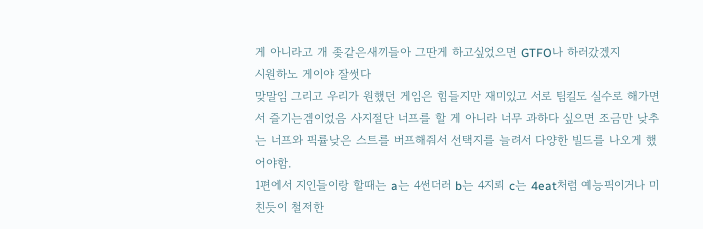게 아니라고 개 좆같은새끼들아 그딴게 하고싶었으면 GTFO나 하러갔겠지
시원하노 게이야 잘썻다
맞말임 그리고 우리가 원했던 게임은 힘들지만 재미있고 서로 팀킬도 실수로 해가면서 즐기는겜이었음 사지절단 너프를 할 게 아니라 너무 과하다 싶으면 조금만 낮추는 너프와 픽률낮은 스트를 버프해줘서 선택지를 늘려서 다양한 빌드를 나오게 했어야함.
1편에서 지인들이랑 할때는 a는 4썬더러 b는 4지뢰 c는 4eat처럼 예능픽이거나 미친듯이 철저한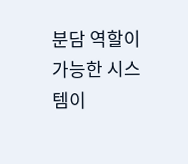분담 역할이 가능한 시스템이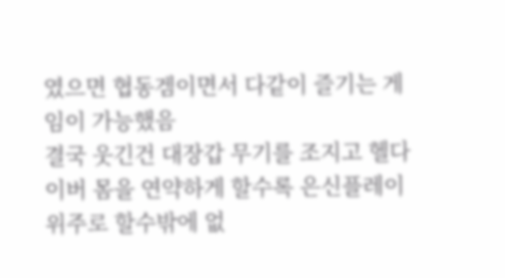였으면 협동겜이면서 다같이 즐기는 게임이 가능했음
결국 웃긴건 대장갑 무기를 조지고 헬다이버 몸을 연약하게 할수록 은신플레이위주로 할수밖에 없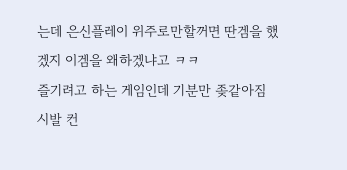는데 은신플레이 위주로만할꺼면 딴겜을 했겠지 이겜을 왜하겠냐고 ㅋㅋ
즐기려고 하는 게임인데 기분만 좆같아짐 시발 컨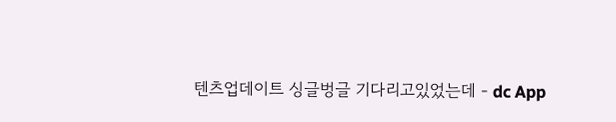텐츠업데이트 싱글벙글 기다리고있었는데 - dc App